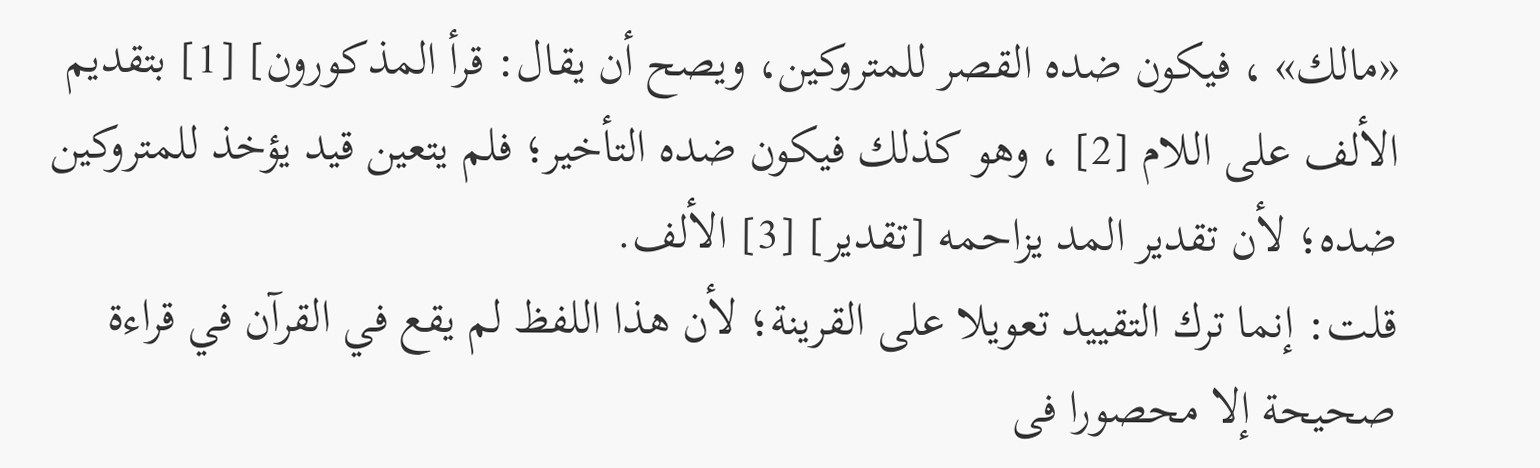«مالك» ، فيكون ضده القصر للمتروكين، ويصح أن يقال: قرأ المذكورون] [1] بتقديم الألف على اللام [2] ، وهو كذلك فيكون ضده التأخير؛ فلم يتعين قيد يؤخذ للمتروكين ضده؛ لأن تقدير المد يزاحمه [تقدير] [3] الألف.
قلت: إنما ترك التقييد تعويلا على القرينة؛ لأن هذا اللفظ لم يقع في القرآن في قراءة صحيحة إلا محصورا فى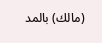(مالك) بالمد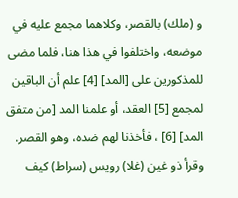و (ملك) بالقصر، وكلاهما مجمع عليه في موضعه، واختلفوا في هذا هنا، فلما مضى للمذكورين على [المد] [4] علم أن الباقين لمجمع [5] العقد، أو علمنا المد [من متفق المد] [6] ، فأخذنا لهم ضده، وهو القصر.
وقرأ ذو غين (غلا) رويس (سراط) كيف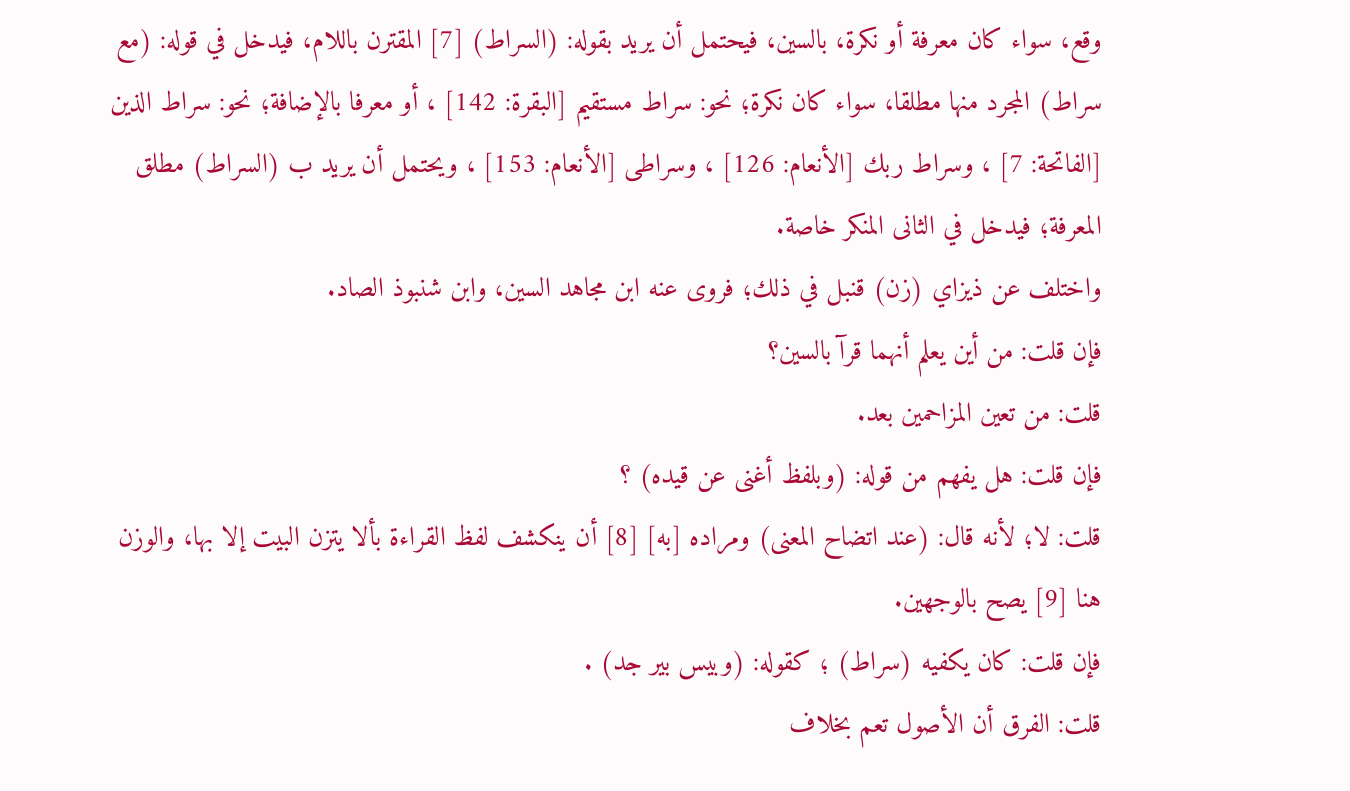وقع، سواء كان معرفة أو نكرة، بالسين، فيحتمل أن يريد بقوله: (السراط) [7] المقترن باللام، فيدخل في قوله: (مع سراط) المجرد منها مطلقا، سواء كان نكرة؛ نحو: سراط مستقيم [البقرة: 142] ، أو معرفا بالإضافة؛ نحو: سراط الذين [الفاتحة: 7] ، وسراط ربك [الأنعام: 126] ، وسراطى [الأنعام: 153] ، ويحتمل أن يريد ب (السراط) مطلق المعرفة؛ فيدخل في الثانى المنكر خاصة.
واختلف عن ذيزاي (زن) قنبل في ذلك؛ فروى عنه ابن مجاهد السين، وابن شنبوذ الصاد.
فإن قلت: من أين يعلم أنهما قرآ بالسين؟
قلت: من تعين المزاحمين بعد.
فإن قلت: هل يفهم من قوله: (وبلفظ أغنى عن قيده) ؟
قلت: لا؛ لأنه قال: (عند اتضاح المعنى) ومراده [به] [8] أن ينكشف لفظ القراءة بألا يتزن البيت إلا بها، والوزن هنا [9] يصح بالوجهين.
فإن قلت: كان يكفيه (سراط) ؛ كقوله: (وبيس بير جد) .
قلت: الفرق أن الأصول تعم بخلاف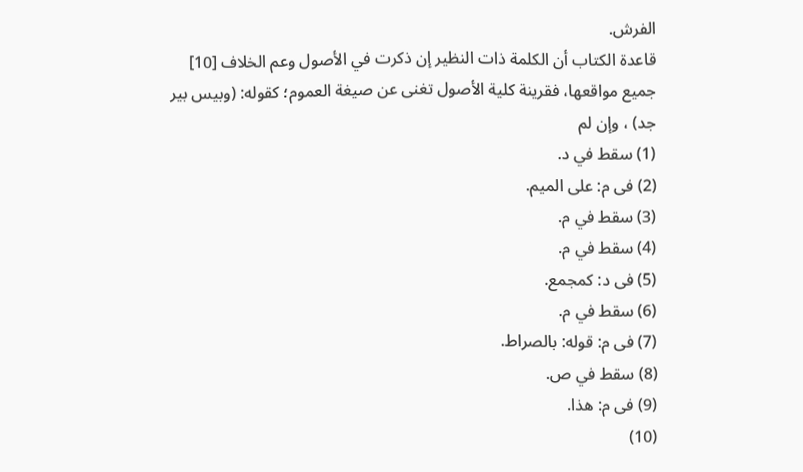الفرش.
قاعدة الكتاب أن الكلمة ذات النظير إن ذكرت في الأصول وعم الخلاف [10] جميع مواقعها، فقرينة كلية الأصول تغنى عن صيغة العموم؛ كقوله: (وبيس بير جد) ، وإن لم
(1) سقط في د.
(2) فى م: على الميم.
(3) سقط في م.
(4) سقط في م.
(5) فى د: كمجمع.
(6) سقط في م.
(7) فى م: قوله: بالصراط.
(8) سقط في ص.
(9) فى م: هذا.
(10)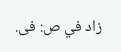زاد في ص: فى.